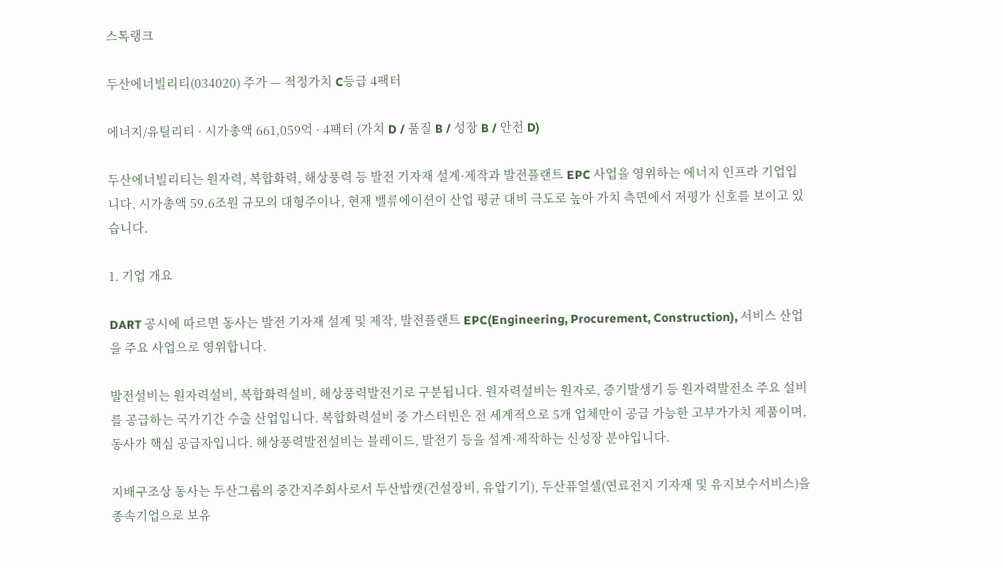스톡랭크

두산에너빌리티(034020) 주가 — 적정가치 C등급 4팩터

에너지/유틸리티 · 시가총액 661,059억 · 4팩터 (가치 D / 품질 B / 성장 B / 안전 D)

두산에너빌리티는 원자력, 복합화력, 해상풍력 등 발전 기자재 설계·제작과 발전플랜트 EPC 사업을 영위하는 에너지 인프라 기업입니다. 시가총액 59.6조원 규모의 대형주이나, 현재 밸류에이션이 산업 평균 대비 극도로 높아 가치 측면에서 저평가 신호를 보이고 있습니다.

1. 기업 개요

DART 공시에 따르면 동사는 발전 기자재 설계 및 제작, 발전플랜트 EPC(Engineering, Procurement, Construction), 서비스 산업을 주요 사업으로 영위합니다.

발전설비는 원자력설비, 복합화력설비, 해상풍력발전기로 구분됩니다. 원자력설비는 원자로, 증기발생기 등 원자력발전소 주요 설비를 공급하는 국가기간 수출 산업입니다. 복합화력설비 중 가스터빈은 전 세계적으로 5개 업체만이 공급 가능한 고부가가치 제품이며, 동사가 핵심 공급자입니다. 해상풍력발전설비는 블레이드, 발전기 등을 설계·제작하는 신성장 분야입니다.

지배구조상 동사는 두산그룹의 중간지주회사로서 두산밥캣(건설장비, 유압기기), 두산퓨얼셀(연료전지 기자재 및 유지보수서비스)을 종속기업으로 보유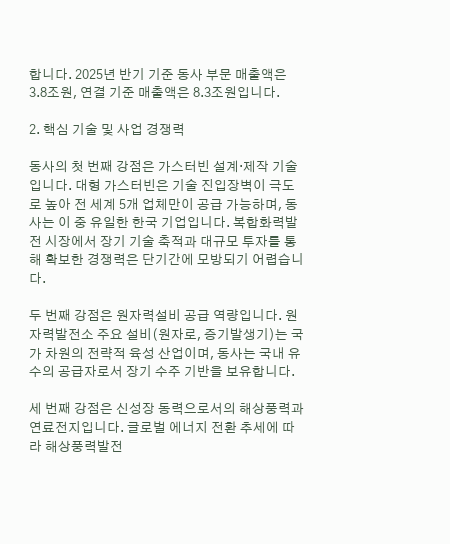합니다. 2025년 반기 기준 동사 부문 매출액은 3.8조원, 연결 기준 매출액은 8.3조원입니다.

2. 핵심 기술 및 사업 경쟁력

동사의 첫 번째 강점은 가스터빈 설계·제작 기술입니다. 대형 가스터빈은 기술 진입장벽이 극도로 높아 전 세계 5개 업체만이 공급 가능하며, 동사는 이 중 유일한 한국 기업입니다. 복합화력발전 시장에서 장기 기술 축적과 대규모 투자를 통해 확보한 경쟁력은 단기간에 모방되기 어렵습니다.

두 번째 강점은 원자력설비 공급 역량입니다. 원자력발전소 주요 설비(원자로, 증기발생기)는 국가 차원의 전략적 육성 산업이며, 동사는 국내 유수의 공급자로서 장기 수주 기반을 보유합니다.

세 번째 강점은 신성장 동력으로서의 해상풍력과 연료전지입니다. 글로벌 에너지 전환 추세에 따라 해상풍력발전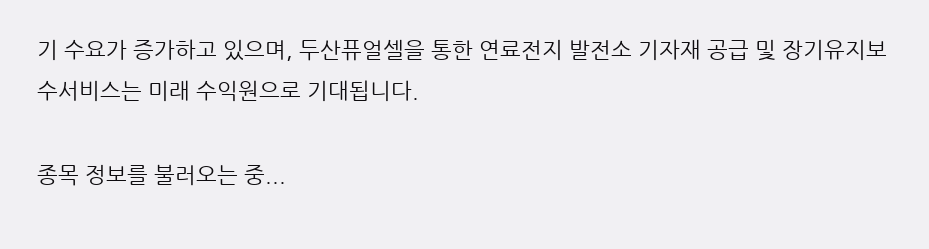기 수요가 증가하고 있으며, 두산퓨얼셀을 통한 연료전지 발전소 기자재 공급 및 장기유지보수서비스는 미래 수익원으로 기대됩니다.

종목 정보를 불러오는 중...